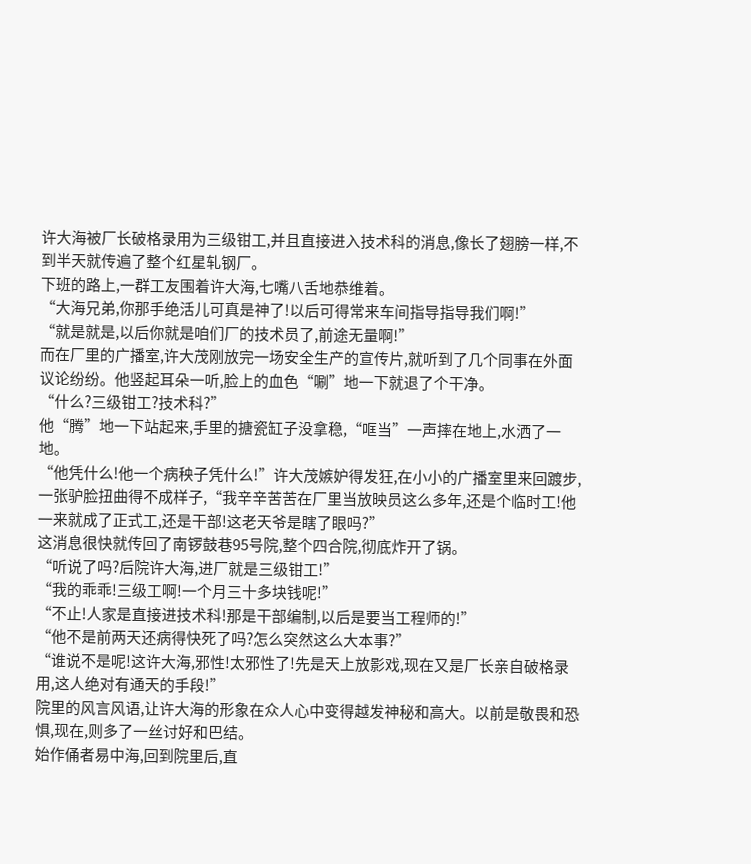许大海被厂长破格录用为三级钳工,并且直接进入技术科的消息,像长了翅膀一样,不到半天就传遍了整个红星轧钢厂。
下班的路上,一群工友围着许大海,七嘴八舌地恭维着。
“大海兄弟,你那手绝活儿可真是神了!以后可得常来车间指导指导我们啊!”
“就是就是,以后你就是咱们厂的技术员了,前途无量啊!”
而在厂里的广播室,许大茂刚放完一场安全生产的宣传片,就听到了几个同事在外面议论纷纷。他竖起耳朵一听,脸上的血色“唰”地一下就退了个干净。
“什么?三级钳工?技术科?”
他“腾”地一下站起来,手里的搪瓷缸子没拿稳,“哐当”一声摔在地上,水洒了一地。
“他凭什么!他一个病秧子凭什么!”许大茂嫉妒得发狂,在小小的广播室里来回踱步,一张驴脸扭曲得不成样子,“我辛辛苦苦在厂里当放映员这么多年,还是个临时工!他一来就成了正式工,还是干部!这老天爷是瞎了眼吗?”
这消息很快就传回了南锣鼓巷95号院,整个四合院,彻底炸开了锅。
“听说了吗?后院许大海,进厂就是三级钳工!”
“我的乖乖!三级工啊!一个月三十多块钱呢!”
“不止!人家是直接进技术科!那是干部编制,以后是要当工程师的!”
“他不是前两天还病得快死了吗?怎么突然这么大本事?”
“谁说不是呢!这许大海,邪性!太邪性了!先是天上放影戏,现在又是厂长亲自破格录用,这人绝对有通天的手段!”
院里的风言风语,让许大海的形象在众人心中变得越发神秘和高大。以前是敬畏和恐惧,现在,则多了一丝讨好和巴结。
始作俑者易中海,回到院里后,直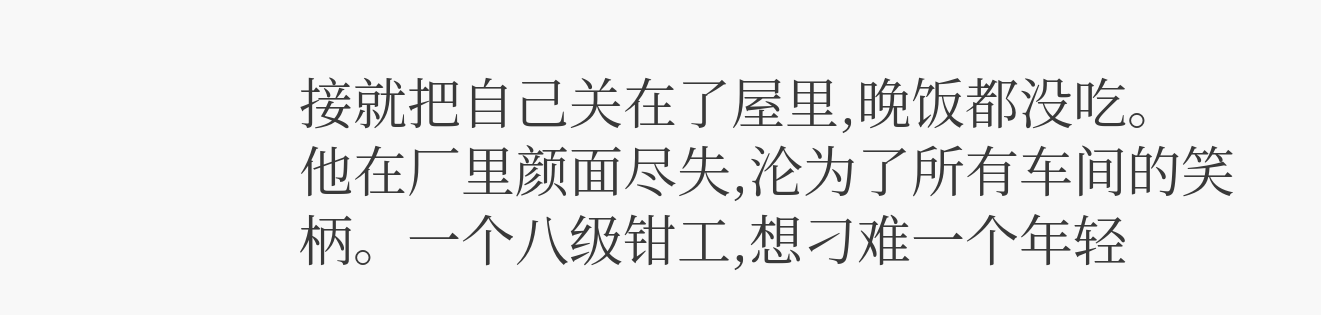接就把自己关在了屋里,晚饭都没吃。
他在厂里颜面尽失,沦为了所有车间的笑柄。一个八级钳工,想刁难一个年轻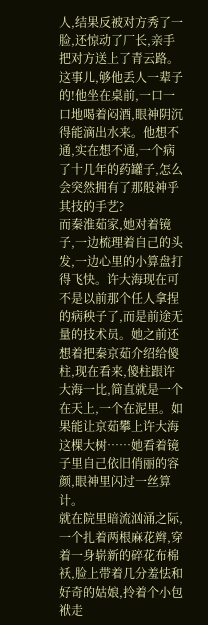人,结果反被对方秀了一脸,还惊动了厂长,亲手把对方送上了青云路。这事儿,够他丢人一辈子的!他坐在桌前,一口一口地喝着闷酒,眼神阴沉得能滴出水来。他想不通,实在想不通,一个病了十几年的药罐子,怎么会突然拥有了那般神乎其技的手艺?
而秦淮茹家,她对着镜子,一边梳理着自己的头发,一边心里的小算盘打得飞快。许大海现在可不是以前那个任人拿捏的病秧子了,而是前途无量的技术员。她之前还想着把秦京茹介绍给傻柱,现在看来,傻柱跟许大海一比,简直就是一个在天上,一个在泥里。如果能让京茹攀上许大海这棵大树……她看着镜子里自己依旧俏丽的容颜,眼神里闪过一丝算计。
就在院里暗流汹涌之际,一个扎着两根麻花辫,穿着一身崭新的碎花布棉袄,脸上带着几分羞怯和好奇的姑娘,拎着个小包袱走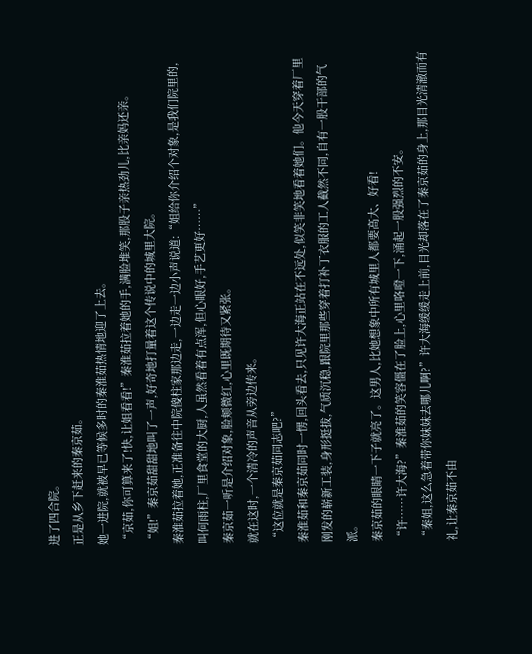进了四合院。
正是从乡下赶来的秦京茹。
她一进院,就被早已等候多时的秦淮茹热情地迎了上去。
“京茹,你可算来了!快,让姐看看!”秦淮茹拉着她的手,满脸堆笑,那股子亲热劲儿,比亲妈还亲。
“姐!”秦京茹甜甜地叫了一声,好奇地打量着这个传说中的城里大院。
秦淮茹拉着她,正准备往中院傻柱家那边走,一边走一边小声说道:“姐给你介绍个对象,是我们院里的,叫何雨柱,厂里食堂的大厨,人虽然看着有点浑,但心眼好,手艺更好……”
秦京茹一听是介绍对象,脸颊微红,心里既期待又紧张。
就在这时,一个清冷的声音从旁边传来。
“这位就是秦京茹同志吧?”
秦淮茹和秦京茹同时一愣,回头看去,只见许大海正站在不远处,似笑非笑地看着她们。他今天穿着厂里刚发的崭新工装,身形挺拔,气质沉稳,跟院里那些穿着打补丁衣服的工人截然不同,自有一股干部的气派。
秦京茹的眼睛一下子就亮了。这男人,比她想象中所有城里人都要高大、好看!
“许……许大海?”秦淮茹的笑容僵在了脸上,心里咯噔一下,涌起一股强烈的不安。
“秦姐,这么急着带你妹妹去哪儿啊?”许大海缓缓走上前,目光却落在了秦京茹的身上,那目光清澈而有礼,让秦京茹不由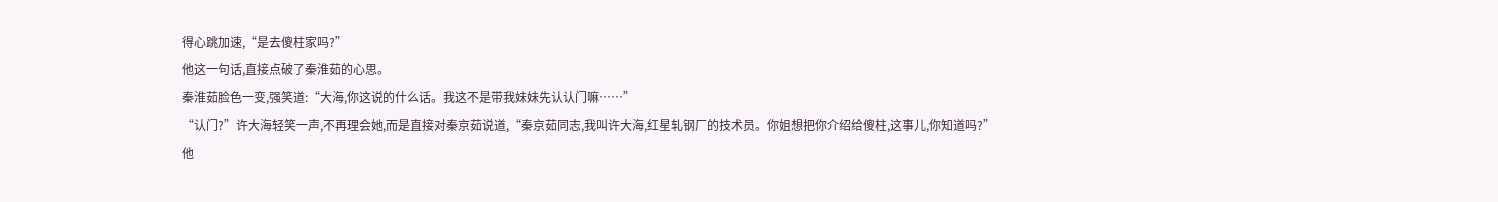得心跳加速,“是去傻柱家吗?”
他这一句话,直接点破了秦淮茹的心思。
秦淮茹脸色一变,强笑道:“大海,你这说的什么话。我这不是带我妹妹先认认门嘛……”
“认门?”许大海轻笑一声,不再理会她,而是直接对秦京茹说道,“秦京茹同志,我叫许大海,红星轧钢厂的技术员。你姐想把你介绍给傻柱,这事儿,你知道吗?”
他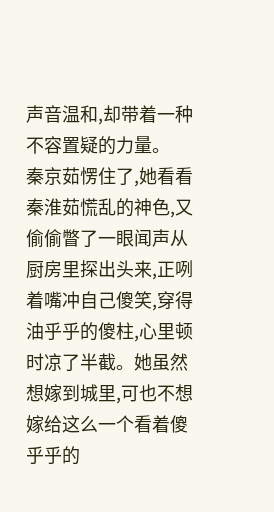声音温和,却带着一种不容置疑的力量。
秦京茹愣住了,她看看秦淮茹慌乱的神色,又偷偷瞥了一眼闻声从厨房里探出头来,正咧着嘴冲自己傻笑,穿得油乎乎的傻柱,心里顿时凉了半截。她虽然想嫁到城里,可也不想嫁给这么一个看着傻乎乎的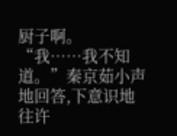厨子啊。
“我……我不知道。”秦京茹小声地回答,下意识地往许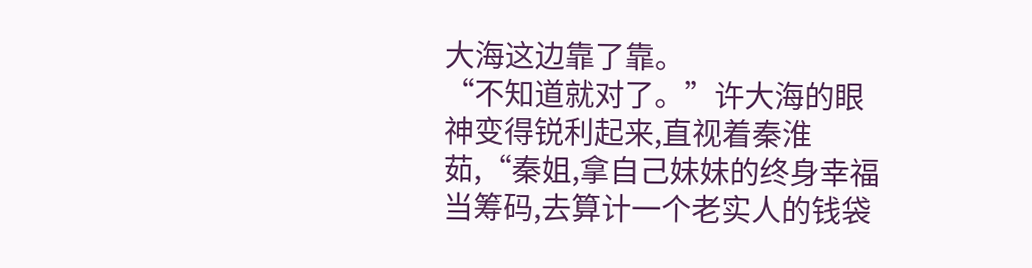大海这边靠了靠。
“不知道就对了。”许大海的眼神变得锐利起来,直视着秦淮茹,“秦姐,拿自己妹妹的终身幸福当筹码,去算计一个老实人的钱袋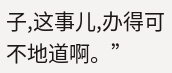子,这事儿,办得可不地道啊。”